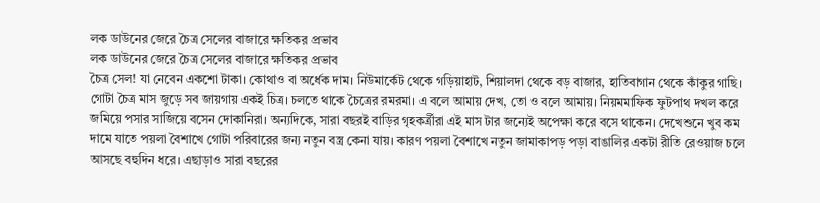লক ডাউনের জেরে চৈত্র সেলের বাজারে ক্ষতিকর প্রভাব
লক ডাউনের জেরে চৈত্র সেলের বাজারে ক্ষতিকর প্রভাব
চৈত্র সেল! যা নেবেন একশো টাকা। কোথাও বা অর্ধেক দাম। নিউমার্কেট থেকে গড়িয়াহাট, শিয়ালদা থেকে বড় বাজার, হাতিবাগান থেকে কাঁকুর গাছি। গোটা চৈত্র মাস জুড়ে সব জায়গায় একই চিত্র। চলতে থাকে চৈত্রের রমরমা। এ বলে আমায় দেখ, তো ও বলে আমায়। নিয়মমাফিক ফুটপাথ দখল করে জমিয়ে পসার সাজিয়ে বসেন দোকানিরা। অন্যদিকে, সারা বছরই বাড়ির গৃহকর্ত্রীরা এই মাস টার জন্যেই অপেক্ষা করে বসে থাকেন। দেখেশুনে খুব কম দামে যাতে পয়লা বৈশাখে গোটা পরিবারের জন্য নতুন বস্ত্র কেনা যায়। কারণ পয়লা বৈশাখে নতুন জামাকাপড় পড়া বাঙালির একটা রীতি রেওয়াজ চলে আসছে বহুদিন ধরে। এছাড়াও সারা বছরের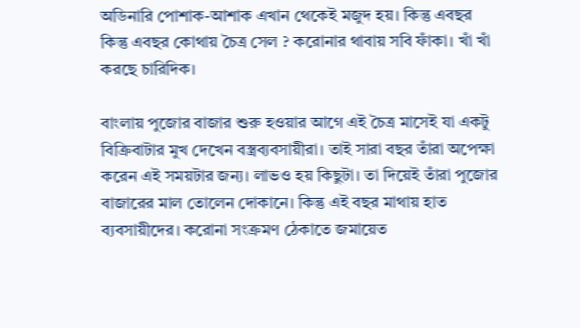অডিনারি পোশাক-আশাক এখান থেকেই মজুদ হয়। কিন্তু এবছর কিন্তু এবছর কোথায় চৈত্র সেল ? করোনার থাবায় সবি ফাঁকা। খাঁ খাঁ করছে চারিদিক।

বাংলায় পুজোর বাজার শুরু হওয়ার আগে এই চৈত্র মাসেই যা একটু বিক্রিবাটার মুখ দেখেন বস্ত্রব্যবসায়ীরা। তাই সারা বছর তাঁরা অপেক্ষা করেন এই সময়টার জন্য। লাভও হয় কিছুটা। তা দিয়েই তাঁরা পুজোর বাজারের মাল তোলেন দোকানে। কিন্তু এই বছর মাথায় হাত ব্যবসায়ীদের। করোনা সংক্রমণ ঠেকাতে জমায়েত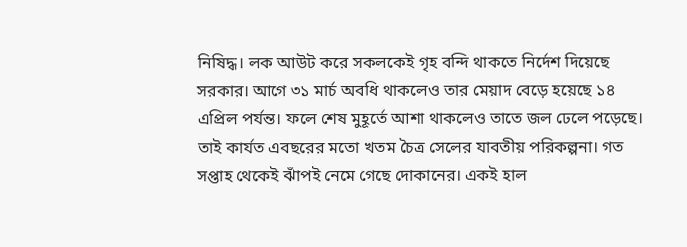নিষিদ্ধ। লক আউট করে সকলকেই গৃহ বন্দি থাকতে নির্দেশ দিয়েছে সরকার। আগে ৩১ মার্চ অবধি থাকলেও তার মেয়াদ বেড়ে হয়েছে ১৪ এপ্রিল পর্যন্ত। ফলে শেষ মুহূর্তে আশা থাকলেও তাতে জল ঢেলে পড়েছে। তাই কার্যত এবছরের মতো খতম চৈত্র সেলের যাবতীয় পরিকল্পনা। গত সপ্তাহ থেকেই ঝাঁপই নেমে গেছে দোকানের। একই হাল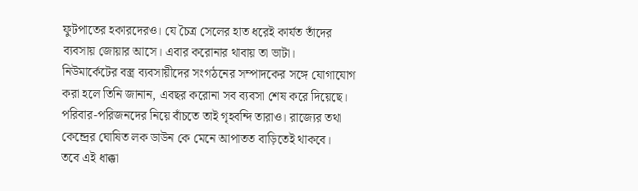ফুটপাতের হকারদেরও। যে চৈত্র সেলের হাত ধরেই কার্যত তাঁদের ব্যবসায় জোয়ার আসে। এবার করোনার থাবায় তা ভাটা।
নিউমার্কেটের বস্ত্র ব্যবসায়ীদের সংগঠনের সম্পাদকের সঙ্গে যোগাযোগ করা হলে তিনি জানান, এবছর করোনা সব ব্যবসা শেষ করে দিয়েছে। পরিবার-পরিজনদের নিয়ে বাঁচতে তাই গৃহবন্দি তারাও। রাজ্যের তথা কেন্দ্রের ঘোষিত লক ডাউন কে মেনে আপাতত বাড়িতেই থাকবে।
তবে এই ধাক্কা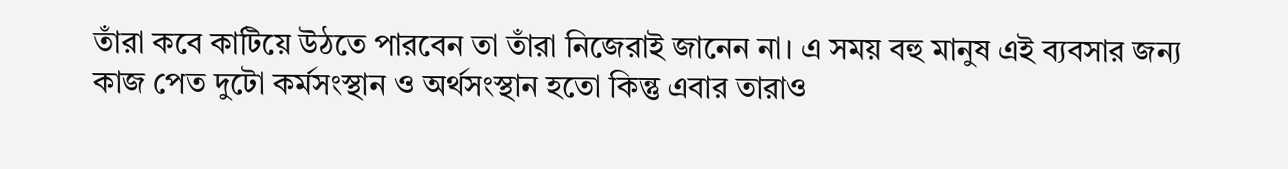তাঁরা কবে কাটিয়ে উঠতে পারবেন তা তাঁরা নিজেরাই জানেন না। এ সময় বহু মানুষ এই ব্যবসার জন্য কাজ পেত দুটো কর্মসংস্থান ও অর্থসংস্থান হতো কিন্তু এবার তারাও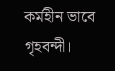কর্মহীন ভাবে গৃহবন্দী।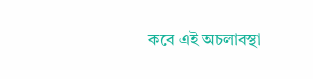কবে এই অচলাবস্থা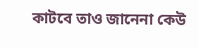কাটবে তাও জানেনা কেউ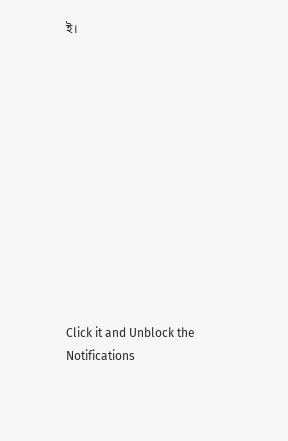ই।












Click it and Unblock the Notifications